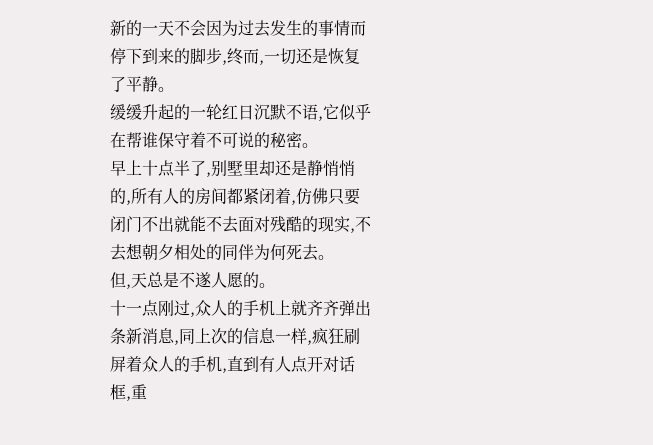新的一天不会因为过去发生的事情而停下到来的脚步,终而,一切还是恢复了平静。
缓缓升起的一轮红日沉默不语,它似乎在帮谁保守着不可说的秘密。
早上十点半了,别墅里却还是静悄悄的,所有人的房间都紧闭着,仿佛只要闭门不出就能不去面对残酷的现实,不去想朝夕相处的同伴为何死去。
但,天总是不遂人愿的。
十一点刚过,众人的手机上就齐齐弹出条新消息,同上次的信息一样,疯狂刷屏着众人的手机,直到有人点开对话框,重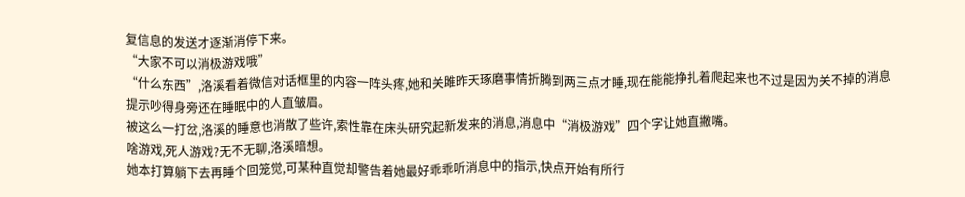复信息的发送才逐渐消停下来。
“大家不可以消极游戏哦”
“什么东西”,洛溪看着微信对话框里的内容一阵头疼,她和关雎昨天琢磨事情折腾到两三点才睡,现在能能挣扎着爬起来也不过是因为关不掉的消息提示吵得身旁还在睡眠中的人直皱眉。
被这么一打岔,洛溪的睡意也消散了些许,索性靠在床头研究起新发来的消息,消息中“消极游戏”四个字让她直撇嘴。
啥游戏,死人游戏?无不无聊,洛溪暗想。
她本打算躺下去再睡个回笼觉,可某种直觉却警告着她最好乖乖听消息中的指示,快点开始有所行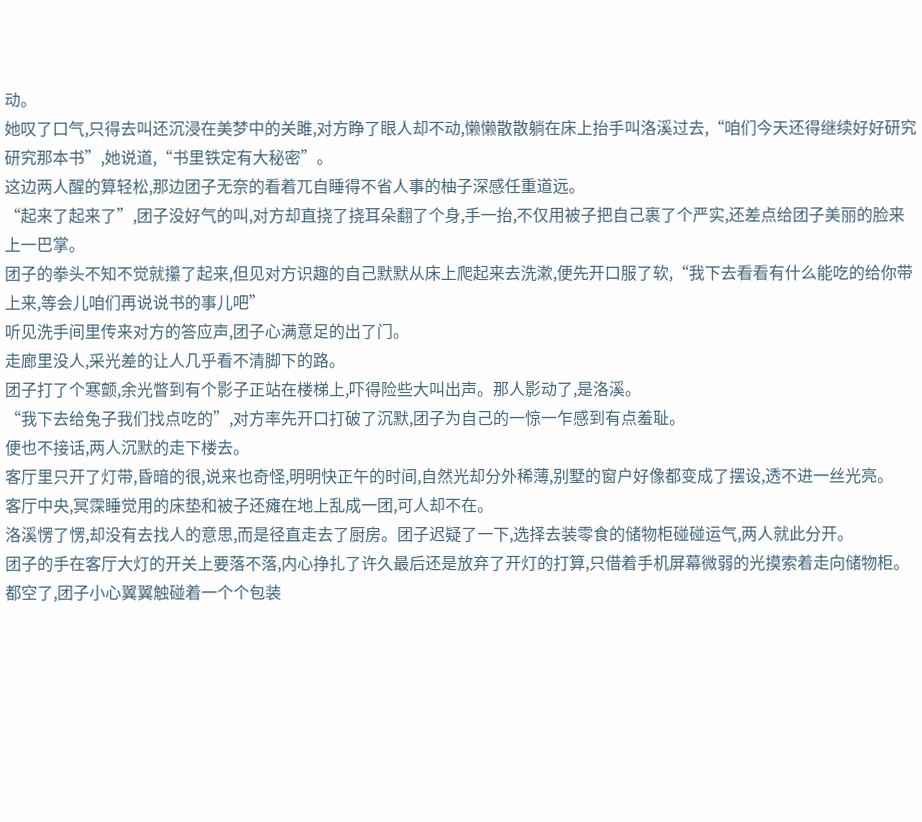动。
她叹了口气,只得去叫还沉浸在美梦中的关雎,对方睁了眼人却不动,懒懒散散躺在床上抬手叫洛溪过去,“咱们今天还得继续好好研究研究那本书”,她说道,“书里铁定有大秘密”。
这边两人醒的算轻松,那边团子无奈的看着兀自睡得不省人事的柚子深感任重道远。
“起来了起来了”,团子没好气的叫,对方却直挠了挠耳朵翻了个身,手一抬,不仅用被子把自己裹了个严实,还差点给团子美丽的脸来上一巴掌。
团子的拳头不知不觉就攥了起来,但见对方识趣的自己默默从床上爬起来去洗漱,便先开口服了软,“我下去看看有什么能吃的给你带上来,等会儿咱们再说说书的事儿吧”
听见洗手间里传来对方的答应声,团子心满意足的出了门。
走廊里没人,采光差的让人几乎看不清脚下的路。
团子打了个寒颤,余光瞥到有个影子正站在楼梯上,吓得险些大叫出声。那人影动了,是洛溪。
“我下去给兔子我们找点吃的”,对方率先开口打破了沉默,团子为自己的一惊一乍感到有点羞耻。
便也不接话,两人沉默的走下楼去。
客厅里只开了灯带,昏暗的很,说来也奇怪,明明快正午的时间,自然光却分外稀薄,别墅的窗户好像都变成了摆设,透不进一丝光亮。
客厅中央,冥霂睡觉用的床垫和被子还瘫在地上乱成一团,可人却不在。
洛溪愣了愣,却没有去找人的意思,而是径直走去了厨房。团子迟疑了一下,选择去装零食的储物柜碰碰运气,两人就此分开。
团子的手在客厅大灯的开关上要落不落,内心挣扎了许久最后还是放弃了开灯的打算,只借着手机屏幕微弱的光摸索着走向储物柜。
都空了,团子小心翼翼触碰着一个个包装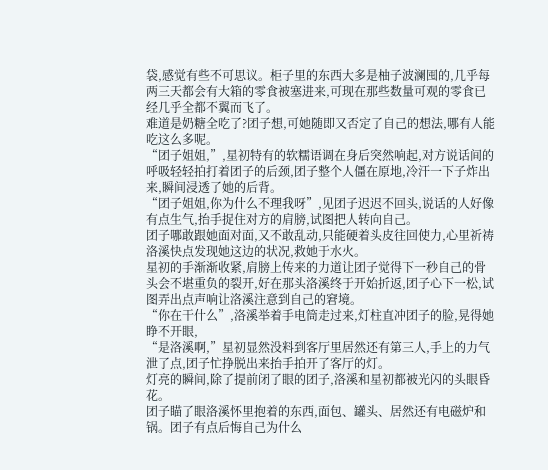袋,感觉有些不可思议。柜子里的东西大多是柚子波澜囤的,几乎每两三天都会有大箱的零食被塞进来,可现在那些数量可观的零食已经几乎全都不翼而飞了。
难道是奶糖全吃了?团子想,可她随即又否定了自己的想法,哪有人能吃这么多呢。
“团子姐姐,”,星初特有的软糯语调在身后突然响起,对方说话间的呼吸轻轻拍打着团子的后颈,团子整个人僵在原地,冷汗一下子炸出来,瞬间浸透了她的后背。
“团子姐姐,你为什么不理我呀”,见团子迟迟不回头,说话的人好像有点生气,抬手捉住对方的肩膀,试图把人转向自己。
团子哪敢跟她面对面,又不敢乱动,只能硬着头皮往回使力,心里祈祷洛溪快点发现她这边的状况,救她于水火。
星初的手渐渐收紧,肩膀上传来的力道让团子觉得下一秒自己的骨头会不堪重负的裂开,好在那头洛溪终于开始折返,团子心下一松,试图弄出点声响让洛溪注意到自己的窘境。
“你在干什么”,洛溪举着手电筒走过来,灯柱直冲团子的脸,晃得她睁不开眼,
“是洛溪啊,”星初显然没料到客厅里居然还有第三人,手上的力气泄了点,团子忙挣脱出来抬手拍开了客厅的灯。
灯亮的瞬间,除了提前闭了眼的团子,洛溪和星初都被光闪的头眼昏花。
团子瞄了眼洛溪怀里抱着的东西,面包、罐头、居然还有电磁炉和锅。团子有点后悔自己为什么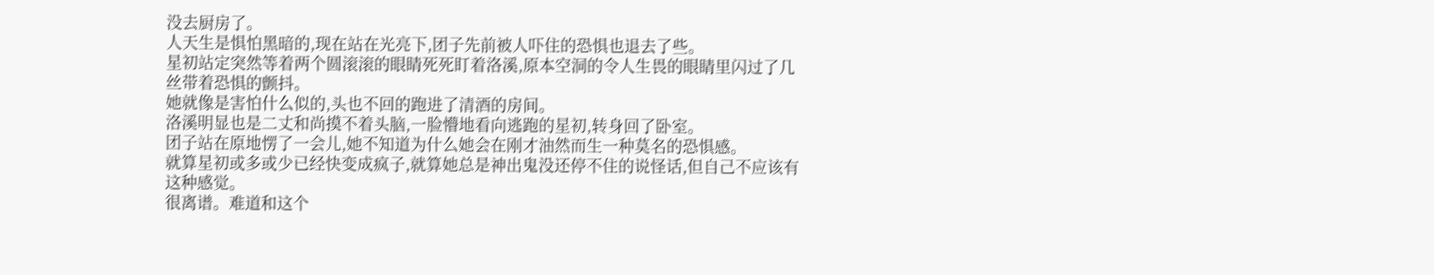没去厨房了。
人天生是惧怕黑暗的,现在站在光亮下,团子先前被人吓住的恐惧也退去了些。
星初站定突然等着两个圆滚滚的眼睛死死盯着洛溪,原本空洞的令人生畏的眼睛里闪过了几丝带着恐惧的颤抖。
她就像是害怕什么似的,头也不回的跑进了清酒的房间。
洛溪明显也是二丈和尚摸不着头脑,一脸懵地看向逃跑的星初,转身回了卧室。
团子站在原地愣了一会儿,她不知道为什么她会在刚才油然而生一种莫名的恐惧感。
就算星初或多或少已经快变成疯子,就算她总是神出鬼没还停不住的说怪话,但自己不应该有这种感觉。
很离谱。难道和这个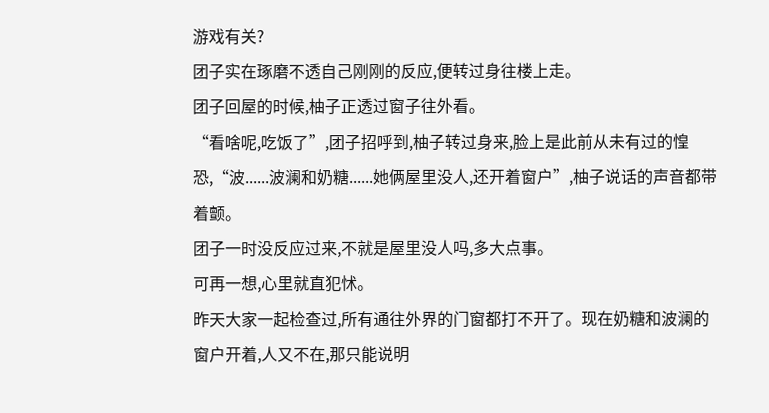游戏有关?
团子实在琢磨不透自己刚刚的反应,便转过身往楼上走。
团子回屋的时候,柚子正透过窗子往外看。
“看啥呢,吃饭了”,团子招呼到,柚子转过身来,脸上是此前从未有过的惶恐,“波......波澜和奶糖......她俩屋里没人,还开着窗户”,柚子说话的声音都带着颤。
团子一时没反应过来,不就是屋里没人吗,多大点事。
可再一想,心里就直犯怵。
昨天大家一起检查过,所有通往外界的门窗都打不开了。现在奶糖和波澜的窗户开着,人又不在,那只能说明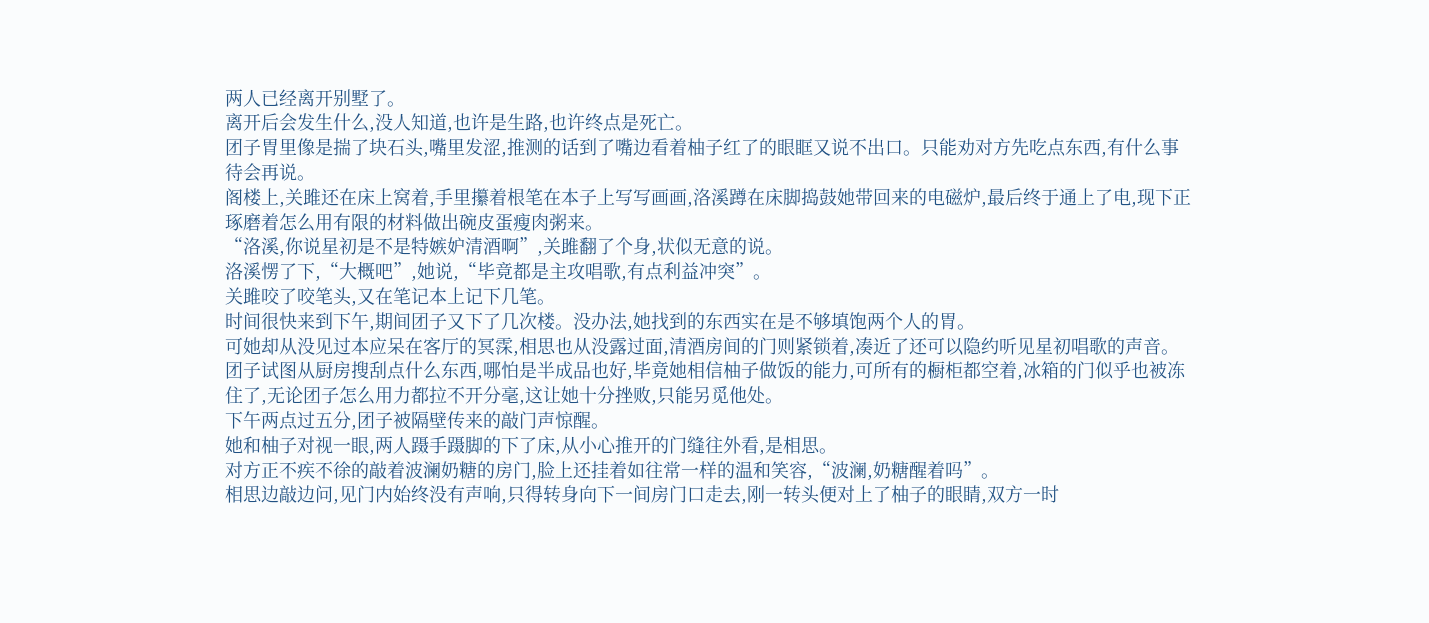两人已经离开别墅了。
离开后会发生什么,没人知道,也许是生路,也许终点是死亡。
团子胃里像是揣了块石头,嘴里发涩,推测的话到了嘴边看着柚子红了的眼眶又说不出口。只能劝对方先吃点东西,有什么事待会再说。
阁楼上,关雎还在床上窝着,手里攥着根笔在本子上写写画画,洛溪蹲在床脚捣鼓她带回来的电磁炉,最后终于通上了电,现下正琢磨着怎么用有限的材料做出碗皮蛋瘦肉粥来。
“洛溪,你说星初是不是特嫉妒清酒啊”,关雎翻了个身,状似无意的说。
洛溪愣了下,“大概吧”,她说,“毕竟都是主攻唱歌,有点利益冲突”。
关雎咬了咬笔头,又在笔记本上记下几笔。
时间很快来到下午,期间团子又下了几次楼。没办法,她找到的东西实在是不够填饱两个人的胃。
可她却从没见过本应呆在客厅的冥霂,相思也从没露过面,清酒房间的门则紧锁着,凑近了还可以隐约听见星初唱歌的声音。
团子试图从厨房搜刮点什么东西,哪怕是半成品也好,毕竟她相信柚子做饭的能力,可所有的橱柜都空着,冰箱的门似乎也被冻住了,无论团子怎么用力都拉不开分毫,这让她十分挫败,只能另觅他处。
下午两点过五分,团子被隔壁传来的敲门声惊醒。
她和柚子对视一眼,两人蹑手蹑脚的下了床,从小心推开的门缝往外看,是相思。
对方正不疾不徐的敲着波澜奶糖的房门,脸上还挂着如往常一样的温和笑容,“波澜,奶糖醒着吗”。
相思边敲边问,见门内始终没有声响,只得转身向下一间房门口走去,刚一转头便对上了柚子的眼睛,双方一时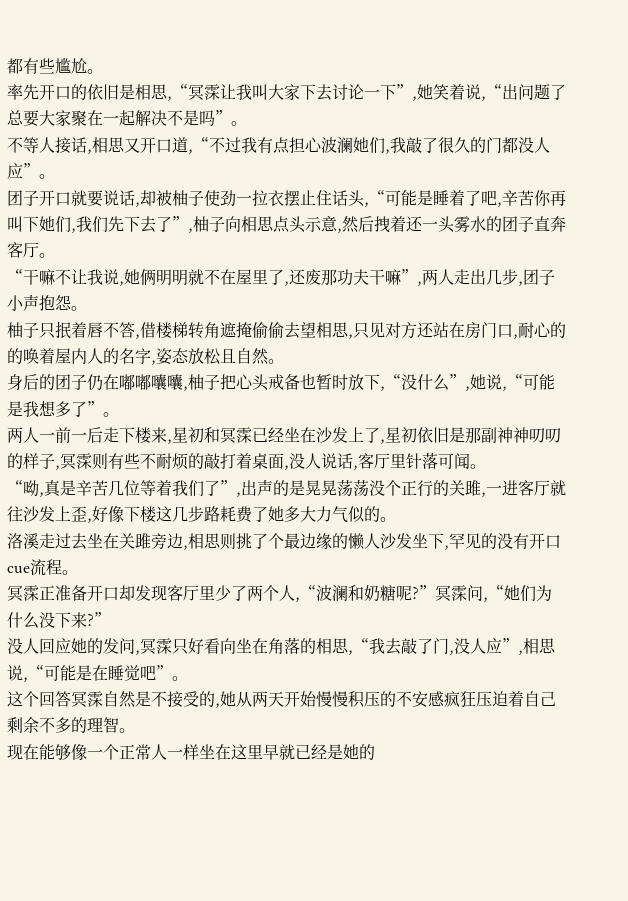都有些尴尬。
率先开口的依旧是相思,“冥霂让我叫大家下去讨论一下”,她笑着说,“出问题了总要大家聚在一起解决不是吗”。
不等人接话,相思又开口道,“不过我有点担心波澜她们,我敲了很久的门都没人应”。
团子开口就要说话,却被柚子使劲一拉衣摆止住话头,“可能是睡着了吧,辛苦你再叫下她们,我们先下去了”,柚子向相思点头示意,然后拽着还一头雾水的团子直奔客厅。
“干嘛不让我说,她俩明明就不在屋里了,还废那功夫干嘛”,两人走出几步,团子小声抱怨。
柚子只抿着唇不答,借楼梯转角遮掩偷偷去望相思,只见对方还站在房门口,耐心的的唤着屋内人的名字,姿态放松且自然。
身后的团子仍在嘟嘟囔囔,柚子把心头戒备也暂时放下,“没什么”,她说,“可能是我想多了”。
两人一前一后走下楼来,星初和冥霂已经坐在沙发上了,星初依旧是那副神神叨叨的样子,冥霂则有些不耐烦的敲打着桌面,没人说话,客厅里针落可闻。
“呦,真是辛苦几位等着我们了”,出声的是晃晃荡荡没个正行的关雎,一进客厅就往沙发上歪,好像下楼这几步路耗费了她多大力气似的。
洛溪走过去坐在关雎旁边,相思则挑了个最边缘的懒人沙发坐下,罕见的没有开口cue流程。
冥霂正准备开口却发现客厅里少了两个人,“波澜和奶糖呢?”冥霂问,“她们为什么没下来?”
没人回应她的发问,冥霂只好看向坐在角落的相思,“我去敲了门,没人应”,相思说,“可能是在睡觉吧”。
这个回答冥霂自然是不接受的,她从两天开始慢慢积压的不安感疯狂压迫着自己剩余不多的理智。
现在能够像一个正常人一样坐在这里早就已经是她的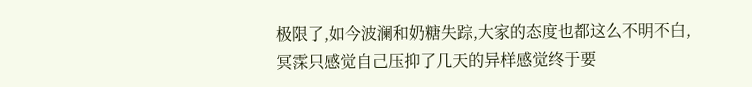极限了,如今波澜和奶糖失踪,大家的态度也都这么不明不白,冥霂只感觉自己压抑了几天的异样感觉终于要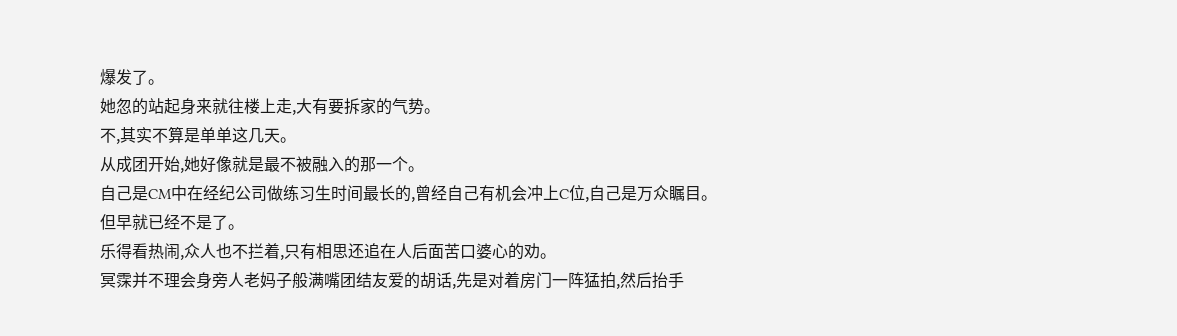爆发了。
她忽的站起身来就往楼上走,大有要拆家的气势。
不,其实不算是单单这几天。
从成团开始,她好像就是最不被融入的那一个。
自己是CM中在经纪公司做练习生时间最长的,曾经自己有机会冲上C位,自己是万众瞩目。
但早就已经不是了。
乐得看热闹,众人也不拦着,只有相思还追在人后面苦口婆心的劝。
冥霂并不理会身旁人老妈子般满嘴团结友爱的胡话,先是对着房门一阵猛拍,然后抬手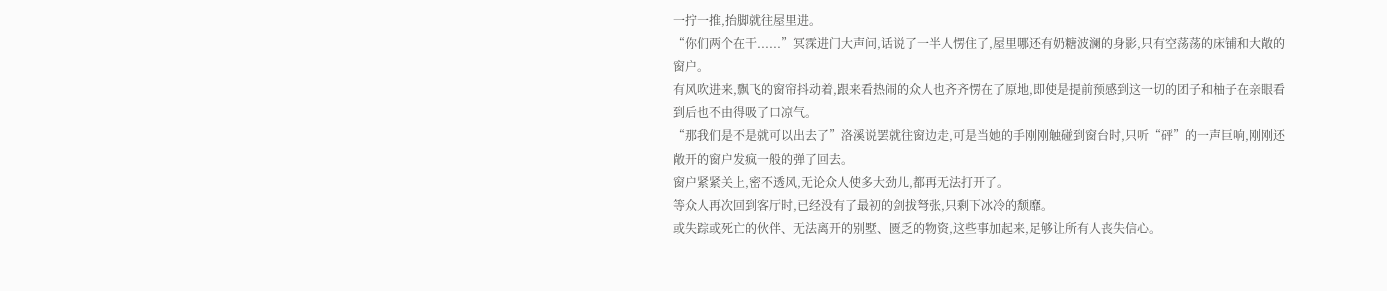一拧一推,抬脚就往屋里进。
“你们两个在干......”冥霂进门大声问,话说了一半人愣住了,屋里哪还有奶糖波澜的身影,只有空荡荡的床铺和大敞的窗户。
有风吹进来,飘飞的窗帘抖动着,跟来看热闹的众人也齐齐愣在了原地,即使是提前预感到这一切的团子和柚子在亲眼看到后也不由得吸了口凉气。
“那我们是不是就可以出去了”洛溪说罢就往窗边走,可是当她的手刚刚触碰到窗台时,只听“砰”的一声巨响,刚刚还敞开的窗户发疯一般的弹了回去。
窗户紧紧关上,密不透风,无论众人使多大劲儿,都再无法打开了。
等众人再次回到客厅时,已经没有了最初的剑拔弩张,只剩下冰冷的颓靡。
或失踪或死亡的伙伴、无法离开的别墅、匮乏的物资,这些事加起来,足够让所有人丧失信心。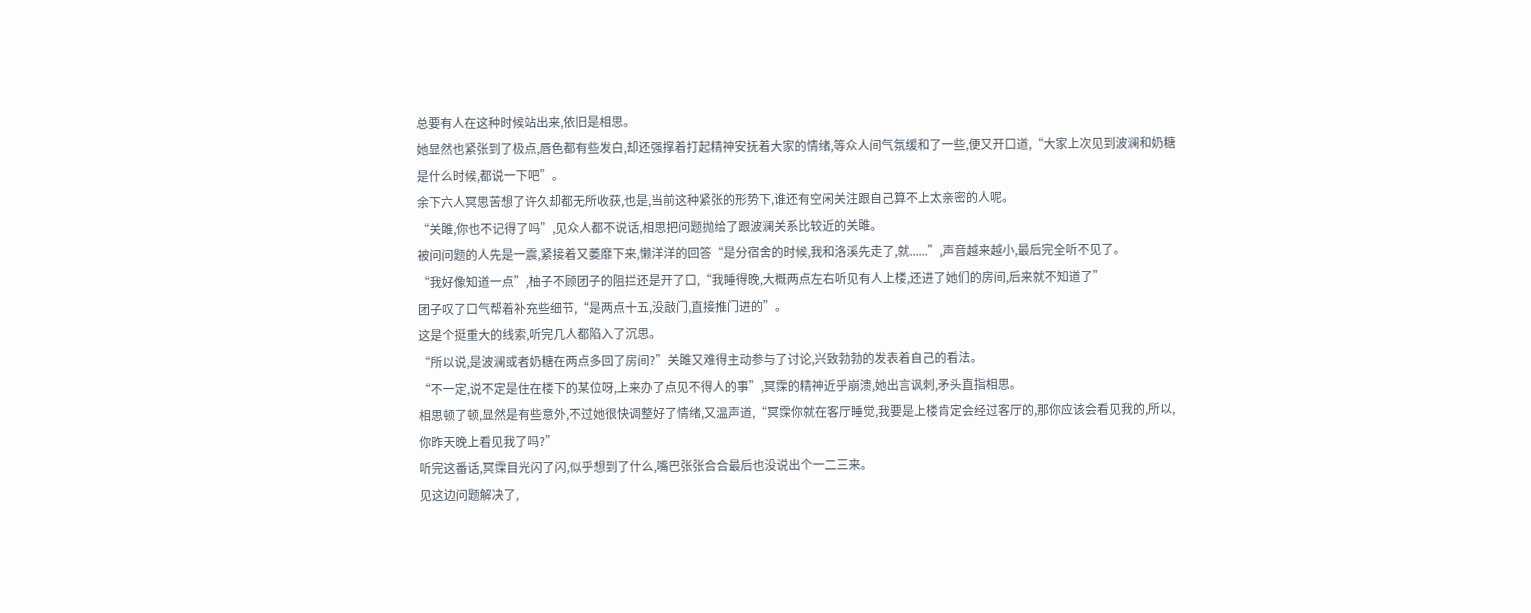总要有人在这种时候站出来,依旧是相思。
她显然也紧张到了极点,唇色都有些发白,却还强撑着打起精神安抚着大家的情绪,等众人间气氛缓和了一些,便又开口道,“大家上次见到波澜和奶糖是什么时候,都说一下吧”。
余下六人冥思苦想了许久却都无所收获,也是,当前这种紧张的形势下,谁还有空闲关注跟自己算不上太亲密的人呢。
“关雎,你也不记得了吗”,见众人都不说话,相思把问题抛给了跟波澜关系比较近的关雎。
被问问题的人先是一震,紧接着又萎靡下来,懒洋洋的回答“是分宿舍的时候,我和洛溪先走了,就......”,声音越来越小,最后完全听不见了。
“我好像知道一点”,柚子不顾团子的阻拦还是开了口,“我睡得晚,大概两点左右听见有人上楼,还进了她们的房间,后来就不知道了”
团子叹了口气帮着补充些细节,“是两点十五,没敲门,直接推门进的”。
这是个挺重大的线索,听完几人都陷入了沉思。
“所以说,是波澜或者奶糖在两点多回了房间?”关雎又难得主动参与了讨论,兴致勃勃的发表着自己的看法。
“不一定,说不定是住在楼下的某位呀,上来办了点见不得人的事”,冥霂的精神近乎崩溃,她出言讽刺,矛头直指相思。
相思顿了顿,显然是有些意外,不过她很快调整好了情绪,又温声道,“冥霂你就在客厅睡觉,我要是上楼肯定会经过客厅的,那你应该会看见我的,所以,你昨天晚上看见我了吗?”
听完这番话,冥霂目光闪了闪,似乎想到了什么,嘴巴张张合合最后也没说出个一二三来。
见这边问题解决了,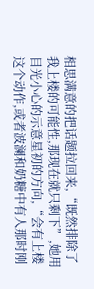相思满意的把话题拉回来,“既然排除了我上楼的可能性,那现在就只剩下”,她用目光小心的示意星初的方向,“会有上楼这个动作,或者波澜和奶糖中有人那时刚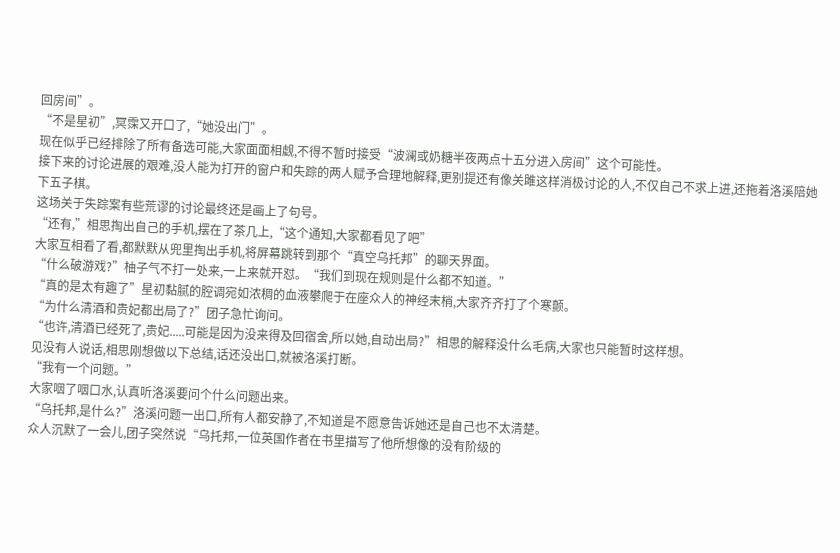回房间”。
“不是星初”,冥霂又开口了,“她没出门”。
现在似乎已经排除了所有备选可能,大家面面相觑,不得不暂时接受“波澜或奶糖半夜两点十五分进入房间”这个可能性。
接下来的讨论进展的艰难,没人能为打开的窗户和失踪的两人赋予合理地解释,更别提还有像关雎这样消极讨论的人,不仅自己不求上进,还拖着洛溪陪她下五子棋。
这场关于失踪案有些荒谬的讨论最终还是画上了句号。
“还有,”相思掏出自己的手机,摆在了茶几上,“这个通知,大家都看见了吧”
大家互相看了看,都默默从兜里掏出手机,将屏幕跳转到那个“真空乌托邦”的聊天界面。
“什么破游戏?”柚子气不打一处来,一上来就开怼。“我们到现在规则是什么都不知道。”
“真的是太有趣了”星初黏腻的腔调宛如浓稠的血液攀爬于在座众人的神经末梢,大家齐齐打了个寒颤。
“为什么清酒和贵妃都出局了?”团子急忙询问。
“也许,清酒已经死了,贵妃.....可能是因为没来得及回宿舍,所以她,自动出局?”相思的解释没什么毛病,大家也只能暂时这样想。
见没有人说话,相思刚想做以下总结,话还没出口,就被洛溪打断。
“我有一个问题。”
大家咽了咽口水,认真听洛溪要问个什么问题出来。
“乌托邦,是什么?”洛溪问题一出口,所有人都安静了,不知道是不愿意告诉她还是自己也不太清楚。
众人沉默了一会儿,团子突然说“乌托邦,一位英国作者在书里描写了他所想像的没有阶级的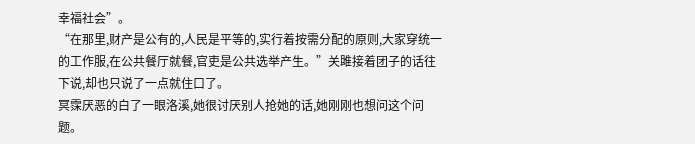幸福社会”。
“在那里,财产是公有的,人民是平等的,实行着按需分配的原则,大家穿统一的工作服,在公共餐厅就餐,官吏是公共选举产生。”关雎接着团子的话往下说,却也只说了一点就住口了。
冥霂厌恶的白了一眼洛溪,她很讨厌别人抢她的话,她刚刚也想问这个问题。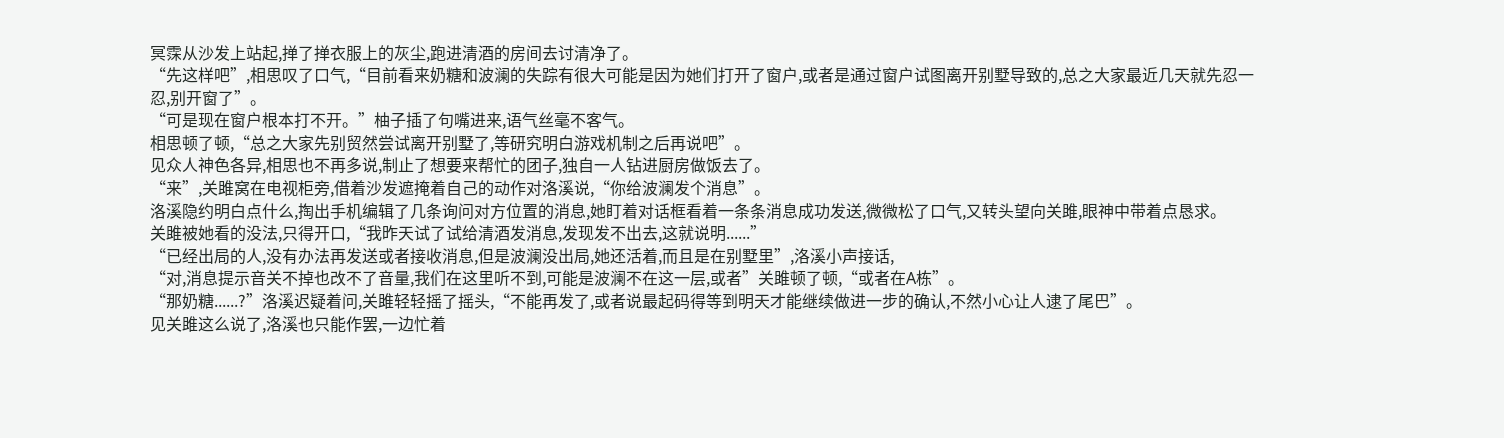冥霂从沙发上站起,掸了掸衣服上的灰尘,跑进清酒的房间去讨清净了。
“先这样吧”,相思叹了口气,“目前看来奶糖和波澜的失踪有很大可能是因为她们打开了窗户,或者是通过窗户试图离开别墅导致的,总之大家最近几天就先忍一忍,别开窗了”。
“可是现在窗户根本打不开。”柚子插了句嘴进来,语气丝毫不客气。
相思顿了顿,“总之大家先别贸然尝试离开别墅了,等研究明白游戏机制之后再说吧”。
见众人神色各异,相思也不再多说,制止了想要来帮忙的团子,独自一人钻进厨房做饭去了。
“来”,关雎窝在电视柜旁,借着沙发遮掩着自己的动作对洛溪说,“你给波澜发个消息”。
洛溪隐约明白点什么,掏出手机编辑了几条询问对方位置的消息,她盯着对话框看着一条条消息成功发送,微微松了口气,又转头望向关雎,眼神中带着点恳求。
关雎被她看的没法,只得开口,“我昨天试了试给清酒发消息,发现发不出去,这就说明......”
“已经出局的人,没有办法再发送或者接收消息,但是波澜没出局,她还活着,而且是在别墅里”,洛溪小声接话,
“对,消息提示音关不掉也改不了音量,我们在这里听不到,可能是波澜不在这一层,或者”关雎顿了顿,“或者在A栋”。
“那奶糖......?”洛溪迟疑着问,关雎轻轻摇了摇头,“不能再发了,或者说最起码得等到明天才能继续做进一步的确认,不然小心让人逮了尾巴”。
见关雎这么说了,洛溪也只能作罢,一边忙着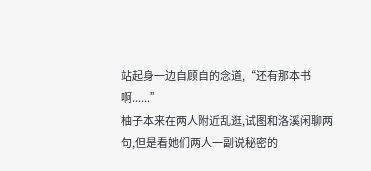站起身一边自顾自的念道,“还有那本书啊......”
柚子本来在两人附近乱逛,试图和洛溪闲聊两句,但是看她们两人一副说秘密的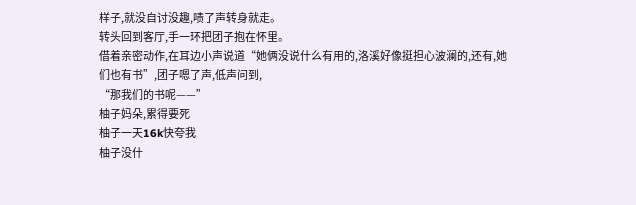样子,就没自讨没趣,啧了声转身就走。
转头回到客厅,手一环把团子抱在怀里。
借着亲密动作,在耳边小声说道“她俩没说什么有用的,洛溪好像挺担心波澜的,还有,她们也有书”,团子嗯了声,低声问到,
“那我们的书呢——”
柚子妈朵,累得要死
柚子一天16k快夸我
柚子没什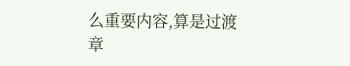么重要内容,算是过渡章